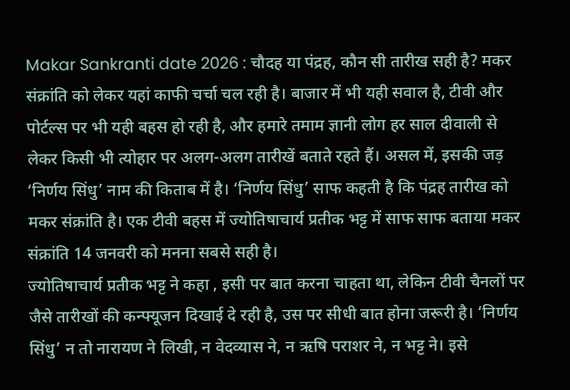Makar Sankranti date 2026 : चौदह या पंद्रह, कौन सी तारीख सही है? मकर संक्रांति को लेकर यहां काफी चर्चा चल रही है। बाजार में भी यही सवाल है, टीवी और पोर्टल्स पर भी यही बहस हो रही है, और हमारे तमाम ज्ञानी लोग हर साल दीवाली से लेकर किसी भी त्योहार पर अलग-अलग तारीखें बताते रहते हैं। असल में, इसकी जड़ ‘निर्णय सिंधु’ नाम की किताब में है। ‘निर्णय सिंधु’ साफ कहती है कि पंद्रह तारीख को मकर संक्रांति है। एक टीवी बहस में ज्योतिषाचार्य प्रतीक भट्ट में साफ साफ बताया मकर संक्रांति 14 जनवरी को मनना सबसे सही है।
ज्योतिषाचार्य प्रतीक भट्ट ने कहा , इसी पर बात करना चाहता था, लेकिन टीवी चैनलों पर जैसे तारीखों की कन्फ्यूजन दिखाई दे रही है, उस पर सीधी बात होना जरूरी है। ‘निर्णय सिंधु’ न तो नारायण ने लिखी, न वेदव्यास ने, न ऋषि पराशर ने, न भट्ट ने। इसे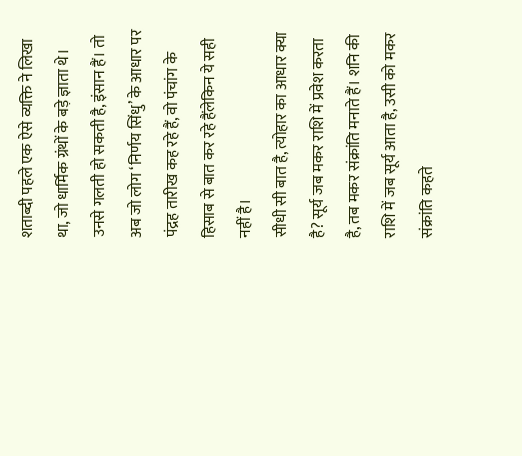शताब्दी पहले एक ऐसे व्यक्ति ने लिखा था, जो धार्मिक ग्रंथों के बड़े ज्ञाता थे। उनसे गलती हो सकती है, इंसान हैं। तो अब जो लोग ‘निर्णय सिंधु’ के आधार पर पंद्रह तारीख कह रहे हैं, वो पंचांग के हिसाब से बात कर रहे हैंलेकिन ये सही नहीं है।
सीधी सी बात है, त्योहार का आधार क्या है? सूर्य जब मकर राशि में प्रवेश करता है, तब मकर संक्रांति मनाते हैं। शनि की राशि में जब सूर्य आता है, उसी को मकर संक्रांति कहते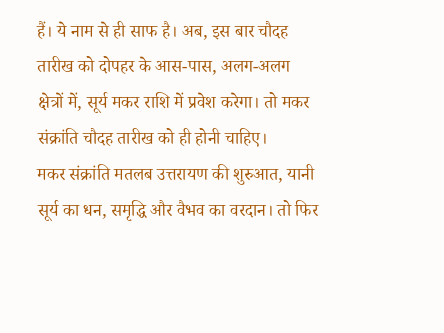हैं। ये नाम से ही साफ है। अब, इस बार चौदह तारीख को दोपहर के आस-पास, अलग-अलग क्षेत्रों में, सूर्य मकर राशि में प्रवेश करेगा। तो मकर संक्रांति चौदह तारीख को ही होनी चाहिए।
मकर संक्रांति मतलब उत्तरायण की शुरुआत, यानी सूर्य का धन, समृद्धि और वैभव का वरदान। तो फिर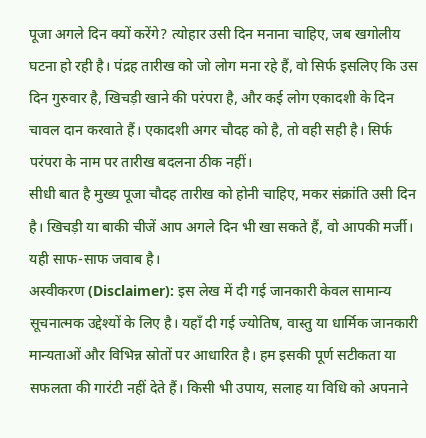पूजा अगले दिन क्यों करेंगे? त्योहार उसी दिन मनाना चाहिए, जब खगोलीय घटना हो रही है। पंद्रह तारीख को जो लोग मना रहे हैं, वो सिर्फ इसलिए कि उस दिन गुरुवार है, खिचड़ी खाने की परंपरा है, और कई लोग एकादशी के दिन चावल दान करवाते हैं। एकादशी अगर चौदह को है, तो वही सही है। सिर्फ परंपरा के नाम पर तारीख बदलना ठीक नहीं।
सीधी बात है मुख्य पूजा चौदह तारीख को होनी चाहिए, मकर संक्रांति उसी दिन है। खिचड़ी या बाकी चीजें आप अगले दिन भी खा सकते हैं, वो आपकी मर्जी। यही साफ-साफ जवाब है।
अस्वीकरण (Disclaimer): इस लेख में दी गई जानकारी केवल सामान्य सूचनात्मक उद्देश्यों के लिए है। यहाँ दी गई ज्योतिष, वास्तु या धार्मिक जानकारी मान्यताओं और विभिन्न स्रोतों पर आधारित है। हम इसकी पूर्ण सटीकता या सफलता की गारंटी नहीं देते हैं। किसी भी उपाय, सलाह या विधि को अपनाने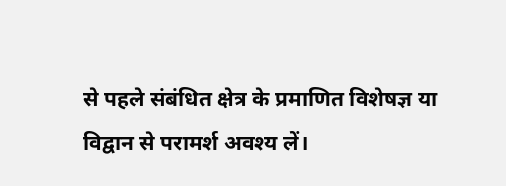से पहले संबंधित क्षेत्र के प्रमाणित विशेषज्ञ या विद्वान से परामर्श अवश्य लें।